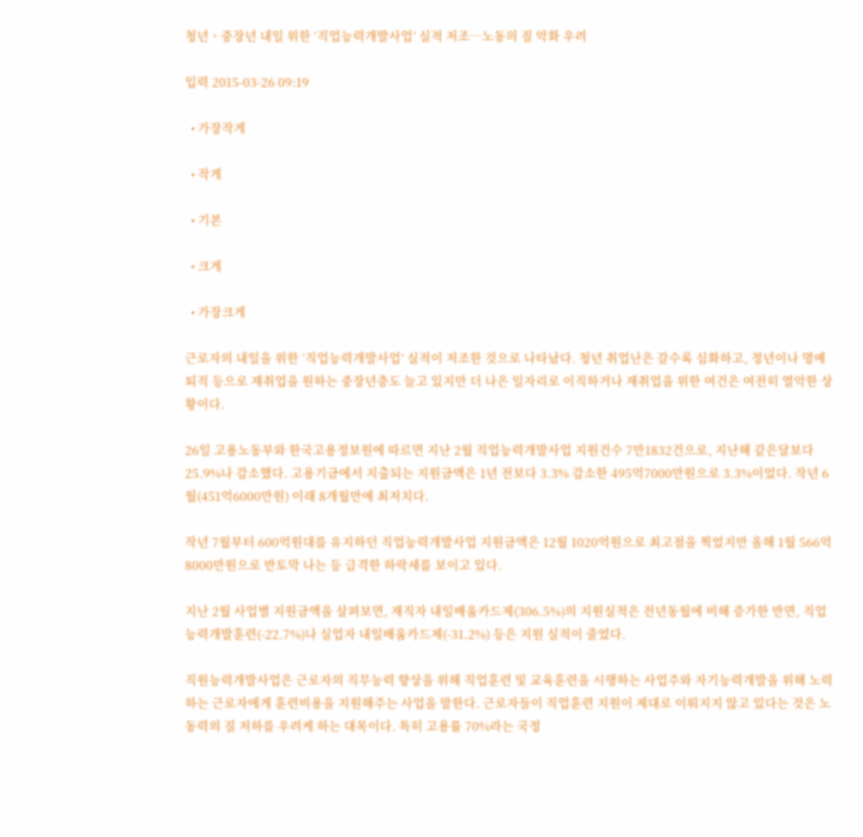청년ㆍ중장년 내일 위한 ‘직업능력개발사업’ 실적 저조…노동의 질 악화 우려

입력 2015-03-26 09:19

  • 가장작게

  • 작게

  • 기본

  • 크게

  • 가장크게

근로자의 내일을 위한 ‘직업능력개발사업’ 실적이 저조한 것으로 나타났다. 청년 취업난은 갈수록 심화하고, 정년이나 명예퇴직 등으로 재취업을 원하는 중장년층도 늘고 있지만 더 나은 일자리로 이직하거나 재취업을 위한 여건은 여전히 열악한 상황이다.

26일 고용노동부와 한국고용정보원에 따르면 지난 2월 직업능력개발사업 지원건수 7만1832건으로, 지난해 같은달보다 25.9%나 감소했다. 고용기금에서 지출되는 지원금액은 1년 전보다 3.3% 감소한 495억7000만원으로 3.3%이었다. 작년 6월(451억6000만원) 이래 8개월만에 최저치다.

작년 7월부터 600억원대를 유지하던 직업능력개발사업 지원금액은 12월 1020억원으로 최고점을 찍었지만 올해 1월 566억8000만원으로 반토막 나는 등 급격한 하락세를 보이고 있다.

지난 2월 사업별 지원금액을 살펴보면, 재직자 내일배움카드제(306.5%)의 지원실적은 전년동월에 비해 증가한 반면, 직업능력개발훈련(-22.7%)나 실업자 내일배움카드제(-31.2%) 등은 지원 실적이 줄었다.

직원능력개발사업은 근로자의 직무능력 향상을 위해 직업훈련 및 교육훈련을 시행하는 사업주와 자기능력개발을 위해 노력하는 근로자에게 훈련비용을 지원해주는 사업을 말한다. 근로자들이 직업훈련 지원이 제대로 이뤄지지 않고 있다는 것은 노동력의 질 저하를 우려케 하는 대목이다. 특히 고용률 70%라는 국정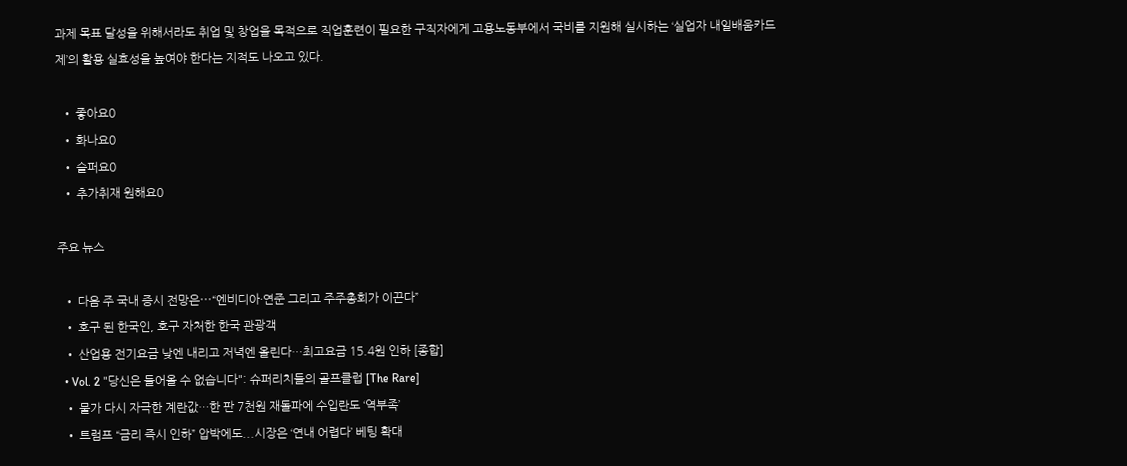과제 목표 달성을 위해서라도 취업 및 창업을 목적으로 직업훈련이 필요한 구직자에게 고용노동부에서 국비를 지원해 실시하는 ‘실업자 내일배움카드제’의 활용 실효성을 높여야 한다는 지적도 나오고 있다.

  • 좋아요0
  • 화나요0
  • 슬퍼요0
  • 추가취재 원해요0

주요 뉴스

  • 다음 주 국내 증시 전망은⋯“엔비디아·연준 그리고 주주총회가 이끈다”
  • 호구 된 한국인, 호구 자처한 한국 관광객
  • 산업용 전기요금 낮엔 내리고 저녁엔 올린다…최고요금 15.4원 인하 [종합]
  • Vol. 2 "당신은 들어올 수 없습니다": 슈퍼리치들의 골프클럽 [The Rare]
  • 물가 다시 자극한 계란값…한 판 7천원 재돌파에 수입란도 ‘역부족’
  • 트럼프 “금리 즉시 인하” 압박에도...시장은 ‘연내 어렵다’ 베팅 확대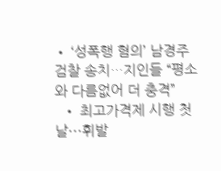• ‘성폭행 혐의’ 남경주 검찰 송치…지인들 “평소와 다름없어 더 충격”
  • 최고가격제 시행 첫날⋯휘발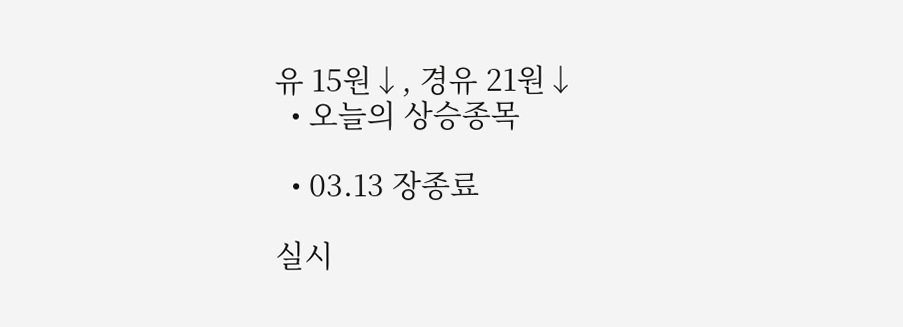유 15원↓, 경유 21원↓
  • 오늘의 상승종목

  • 03.13 장종료

실시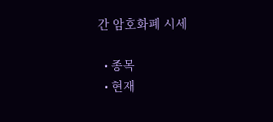간 암호화폐 시세

  • 종목
  • 현재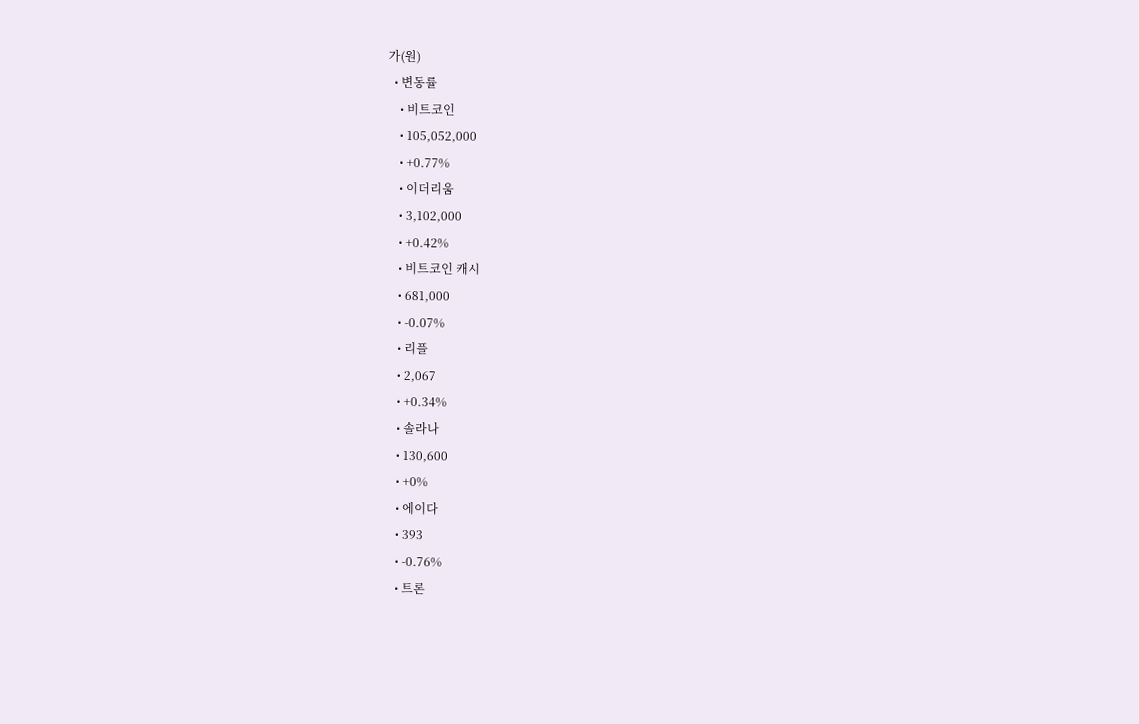가(원)
  • 변동률
    • 비트코인
    • 105,052,000
    • +0.77%
    • 이더리움
    • 3,102,000
    • +0.42%
    • 비트코인 캐시
    • 681,000
    • -0.07%
    • 리플
    • 2,067
    • +0.34%
    • 솔라나
    • 130,600
    • +0%
    • 에이다
    • 393
    • -0.76%
    • 트론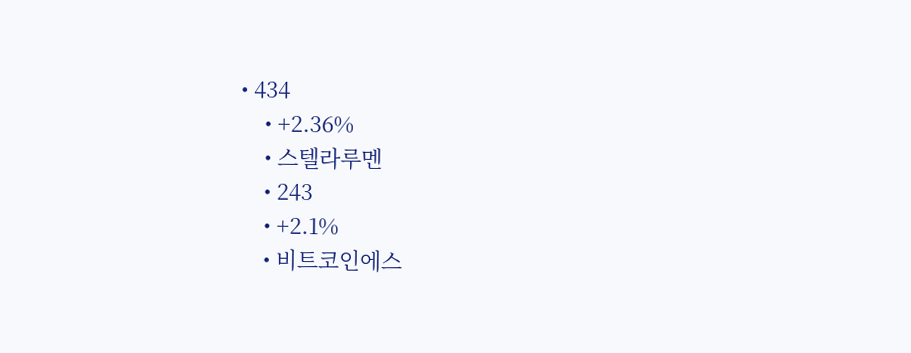• 434
    • +2.36%
    • 스텔라루멘
    • 243
    • +2.1%
    • 비트코인에스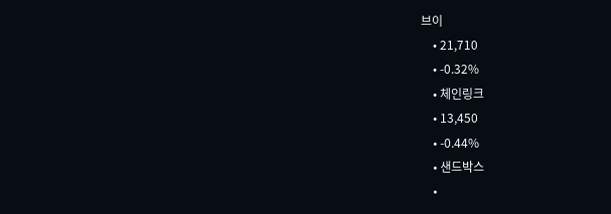브이
    • 21,710
    • -0.32%
    • 체인링크
    • 13,450
    • -0.44%
    • 샌드박스
    •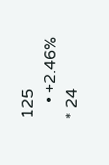125
    • +2.46%
* 24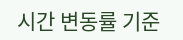시간 변동률 기준